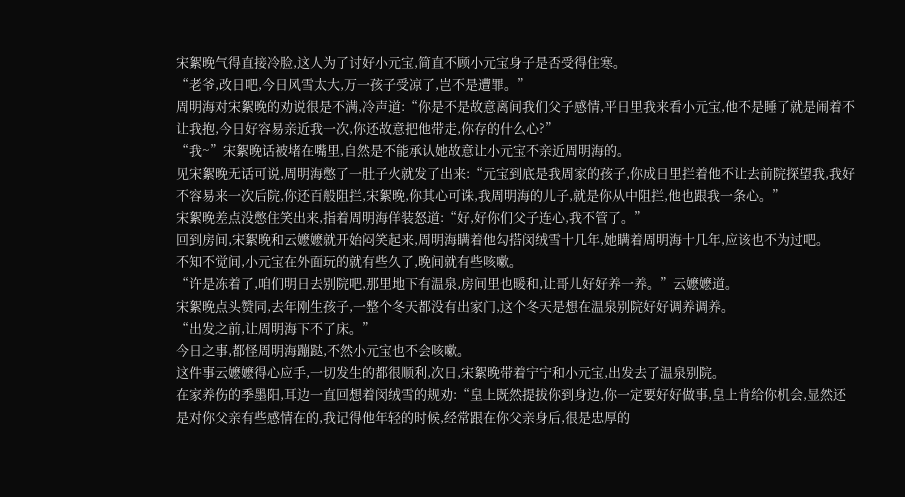宋絮晚气得直接冷脸,这人为了讨好小元宝,简直不顾小元宝身子是否受得住寒。
“老爷,改日吧,今日风雪太大,万一孩子受凉了,岂不是遭罪。”
周明海对宋絮晚的劝说很是不满,冷声道:“你是不是故意离间我们父子感情,平日里我来看小元宝,他不是睡了就是闹着不让我抱,今日好容易亲近我一次,你还故意把他带走,你存的什么心?”
“我~”宋絮晚话被堵在嘴里,自然是不能承认她故意让小元宝不亲近周明海的。
见宋絮晚无话可说,周明海憋了一肚子火就发了出来:“元宝到底是我周家的孩子,你成日里拦着他不让去前院探望我,我好不容易来一次后院,你还百般阻拦,宋絮晚,你其心可诛,我周明海的儿子,就是你从中阻拦,他也跟我一条心。”
宋絮晚差点没憋住笑出来,指着周明海佯装怒道:“好,好你们父子连心,我不管了。”
回到房间,宋絮晚和云嬷嬷就开始闷笑起来,周明海瞒着他勾搭闵绒雪十几年,她瞒着周明海十几年,应该也不为过吧。
不知不觉间,小元宝在外面玩的就有些久了,晚间就有些咳嗽。
“许是冻着了,咱们明日去别院吧,那里地下有温泉,房间里也暖和,让哥儿好好养一养。”云嬷嬷道。
宋絮晚点头赞同,去年刚生孩子,一整个冬天都没有出家门,这个冬天是想在温泉别院好好调养调养。
“出发之前,让周明海下不了床。”
今日之事,都怪周明海蹦跶,不然小元宝也不会咳嗽。
这件事云嬷嬷得心应手,一切发生的都很顺利,次日,宋絮晚带着宁宁和小元宝,出发去了温泉别院。
在家养伤的季墨阳,耳边一直回想着闵绒雪的规劝:“皇上既然提拔你到身边,你一定要好好做事,皇上肯给你机会,显然还是对你父亲有些感情在的,我记得他年轻的时候,经常跟在你父亲身后,很是忠厚的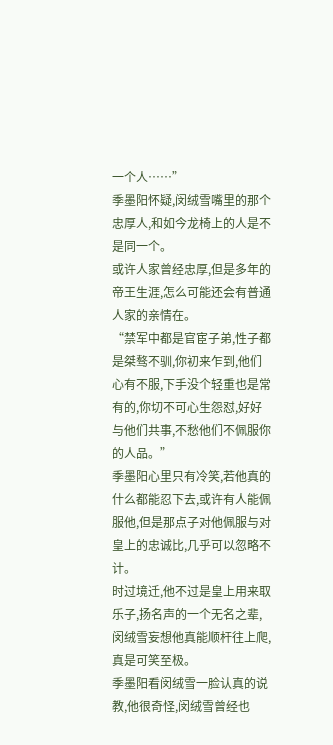一个人……”
季墨阳怀疑,闵绒雪嘴里的那个忠厚人,和如今龙椅上的人是不是同一个。
或许人家曾经忠厚,但是多年的帝王生涯,怎么可能还会有普通人家的亲情在。
“禁军中都是官宦子弟,性子都是桀骜不驯,你初来乍到,他们心有不服,下手没个轻重也是常有的,你切不可心生怨怼,好好与他们共事,不愁他们不佩服你的人品。”
季墨阳心里只有冷笑,若他真的什么都能忍下去,或许有人能佩服他,但是那点子对他佩服与对皇上的忠诚比,几乎可以忽略不计。
时过境迁,他不过是皇上用来取乐子,扬名声的一个无名之辈,闵绒雪妄想他真能顺杆往上爬,真是可笑至极。
季墨阳看闵绒雪一脸认真的说教,他很奇怪,闵绒雪曾经也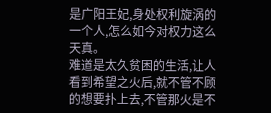是广阳王妃,身处权利旋涡的一个人,怎么如今对权力这么天真。
难道是太久贫困的生活,让人看到希望之火后,就不管不顾的想要扑上去,不管那火是不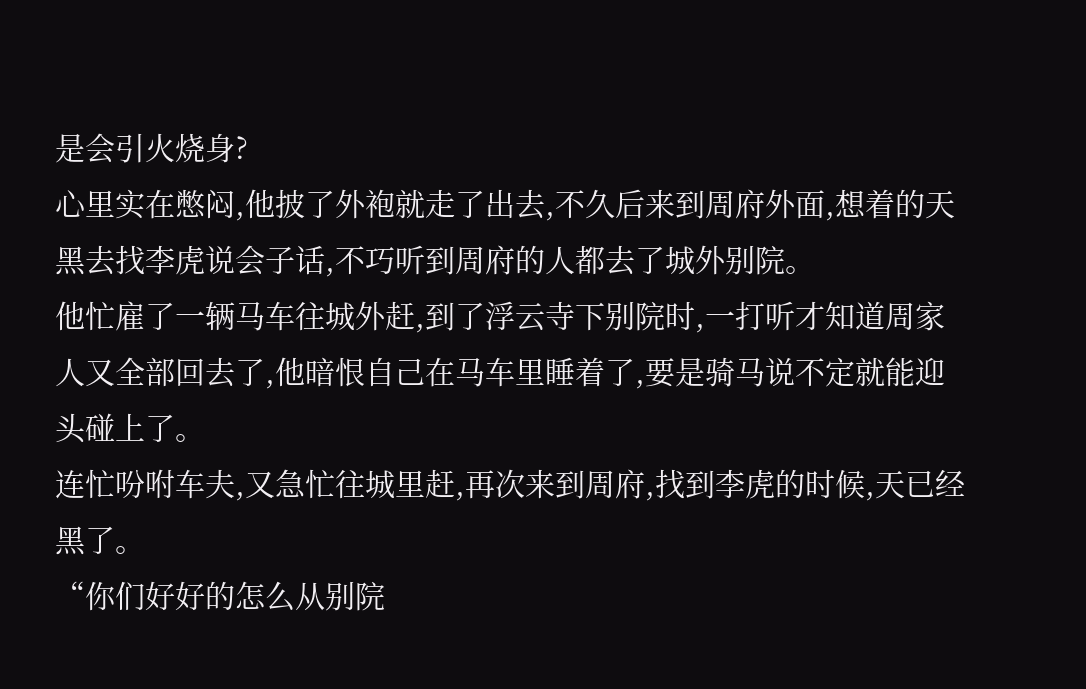是会引火烧身?
心里实在憋闷,他披了外袍就走了出去,不久后来到周府外面,想着的天黑去找李虎说会子话,不巧听到周府的人都去了城外别院。
他忙雇了一辆马车往城外赶,到了浮云寺下别院时,一打听才知道周家人又全部回去了,他暗恨自己在马车里睡着了,要是骑马说不定就能迎头碰上了。
连忙吩咐车夫,又急忙往城里赶,再次来到周府,找到李虎的时候,天已经黑了。
“你们好好的怎么从别院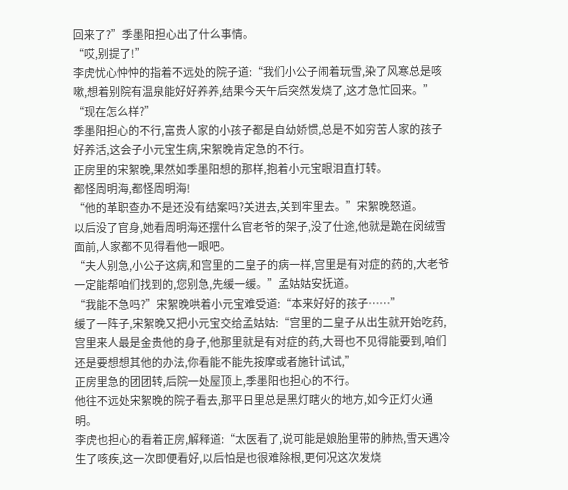回来了?”季墨阳担心出了什么事情。
“哎,别提了!”
李虎忧心忡忡的指着不远处的院子道:“我们小公子闹着玩雪,染了风寒总是咳嗽,想着别院有温泉能好好养养,结果今天午后突然发烧了,这才急忙回来。”
“现在怎么样?”
季墨阳担心的不行,富贵人家的小孩子都是自幼娇惯,总是不如穷苦人家的孩子好养活,这会子小元宝生病,宋絮晚肯定急的不行。
正房里的宋絮晚,果然如季墨阳想的那样,抱着小元宝眼泪直打转。
都怪周明海,都怪周明海!
“他的革职查办不是还没有结案吗?关进去,关到牢里去。”宋絮晚怒道。
以后没了官身,她看周明海还摆什么官老爷的架子,没了仕途,他就是跪在闵绒雪面前,人家都不见得看他一眼吧。
“夫人别急,小公子这病,和宫里的二皇子的病一样,宫里是有对症的药的,大老爷一定能帮咱们找到的,您别急,先缓一缓。”孟姑姑安抚道。
“我能不急吗?”宋絮晚哄着小元宝难受道:“本来好好的孩子……”
缓了一阵子,宋絮晚又把小元宝交给孟姑姑:“宫里的二皇子从出生就开始吃药,宫里来人最是金贵他的身子,他那里就是有对症的药,大哥也不见得能要到,咱们还是要想想其他的办法,你看能不能先按摩或者施针试试,”
正房里急的团团转,后院一处屋顶上,季墨阳也担心的不行。
他往不远处宋絮晚的院子看去,那平日里总是黑灯瞎火的地方,如今正灯火通明。
李虎也担心的看着正房,解释道:“太医看了,说可能是娘胎里带的肺热,雪天遇冷生了咳疾,这一次即便看好,以后怕是也很难除根,更何况这次发烧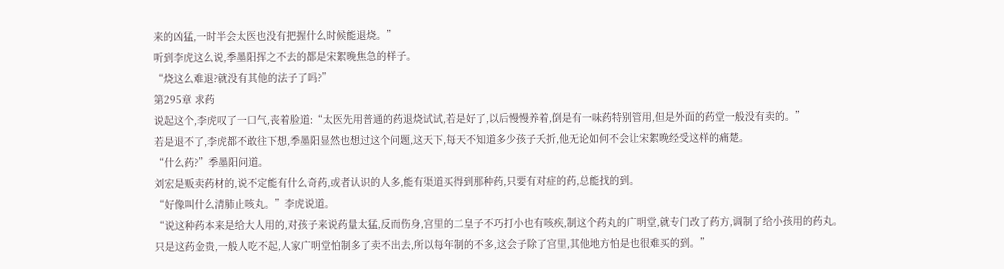来的凶猛,一时半会太医也没有把握什么时候能退烧。”
听到李虎这么说,季墨阳挥之不去的都是宋絮晚焦急的样子。
“烧这么难退?就没有其他的法子了吗?”
第295章 求药
说起这个,李虎叹了一口气,丧着脸道:“太医先用普通的药退烧试试,若是好了,以后慢慢养着,倒是有一味药特别管用,但是外面的药堂一般没有卖的。”
若是退不了,李虎都不敢往下想,季墨阳显然也想过这个问题,这天下,每天不知道多少孩子夭折,他无论如何不会让宋絮晚经受这样的痛楚。
“什么药?”季墨阳问道。
刘宏是贩卖药材的,说不定能有什么奇药,或者认识的人多,能有渠道买得到那种药,只要有对症的药,总能找的到。
“好像叫什么清肺止咳丸。”李虎说道。
“说这种药本来是给大人用的,对孩子来说药量太猛,反而伤身,宫里的二皇子不巧打小也有咳疾,制这个药丸的广明堂,就专门改了药方,调制了给小孩用的药丸。
只是这药金贵,一般人吃不起,人家广明堂怕制多了卖不出去,所以每年制的不多,这会子除了宫里,其他地方怕是也很难买的到。”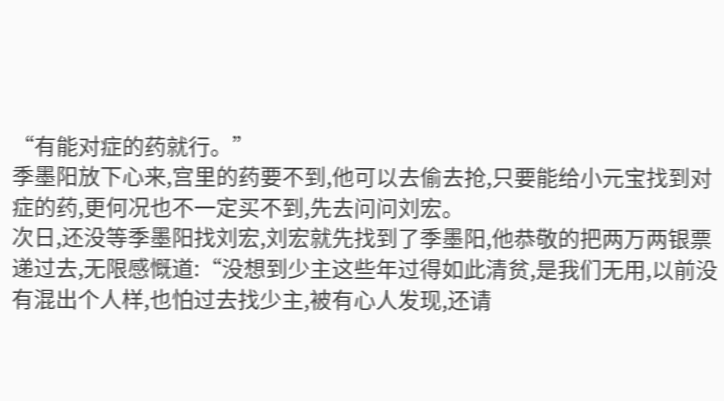“有能对症的药就行。”
季墨阳放下心来,宫里的药要不到,他可以去偷去抢,只要能给小元宝找到对症的药,更何况也不一定买不到,先去问问刘宏。
次日,还没等季墨阳找刘宏,刘宏就先找到了季墨阳,他恭敬的把两万两银票递过去,无限感慨道:“没想到少主这些年过得如此清贫,是我们无用,以前没有混出个人样,也怕过去找少主,被有心人发现,还请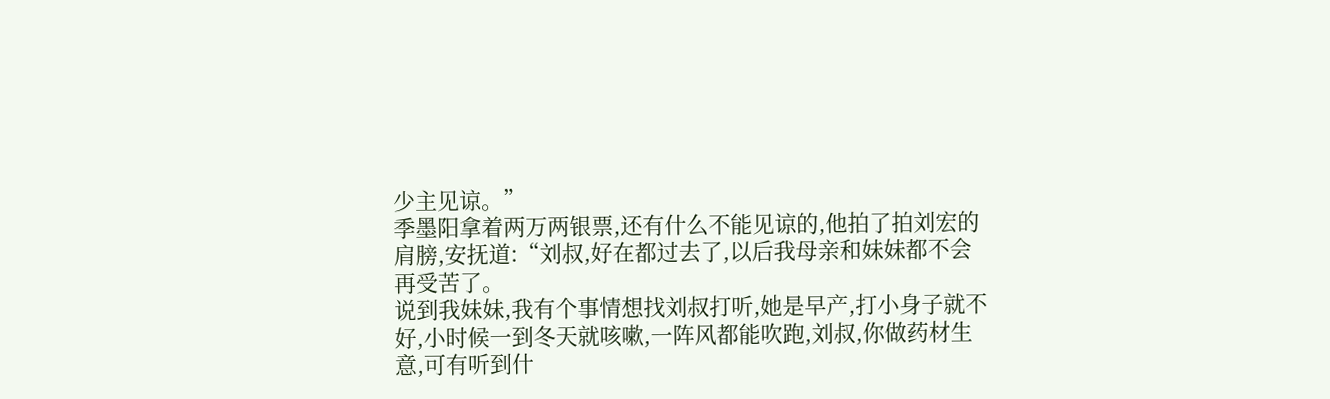少主见谅。”
季墨阳拿着两万两银票,还有什么不能见谅的,他拍了拍刘宏的肩膀,安抚道:“刘叔,好在都过去了,以后我母亲和妹妹都不会再受苦了。
说到我妹妹,我有个事情想找刘叔打听,她是早产,打小身子就不好,小时候一到冬天就咳嗽,一阵风都能吹跑,刘叔,你做药材生意,可有听到什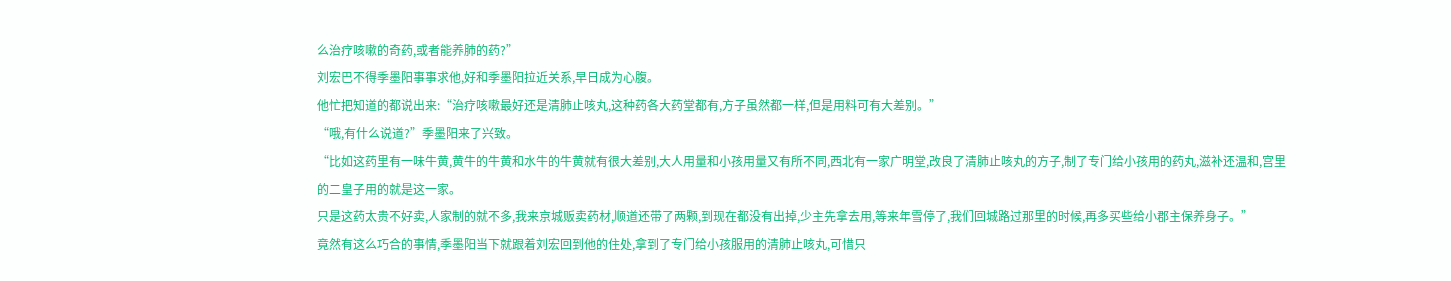么治疗咳嗽的奇药,或者能养肺的药?”
刘宏巴不得季墨阳事事求他,好和季墨阳拉近关系,早日成为心腹。
他忙把知道的都说出来:“治疗咳嗽最好还是清肺止咳丸,这种药各大药堂都有,方子虽然都一样,但是用料可有大差别。”
“哦,有什么说道?”季墨阳来了兴致。
“比如这药里有一味牛黄,黄牛的牛黄和水牛的牛黄就有很大差别,大人用量和小孩用量又有所不同,西北有一家广明堂,改良了清肺止咳丸的方子,制了专门给小孩用的药丸,滋补还温和,宫里的二皇子用的就是这一家。
只是这药太贵不好卖,人家制的就不多,我来京城贩卖药材,顺道还带了两颗,到现在都没有出掉,少主先拿去用,等来年雪停了,我们回城路过那里的时候,再多买些给小郡主保养身子。”
竟然有这么巧合的事情,季墨阳当下就跟着刘宏回到他的住处,拿到了专门给小孩服用的清肺止咳丸,可惜只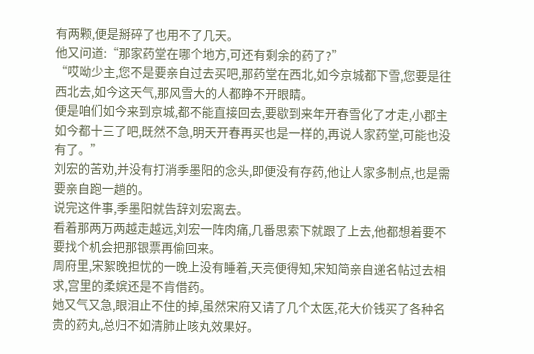有两颗,便是掰碎了也用不了几天。
他又问道:“那家药堂在哪个地方,可还有剩余的药了?”
“哎呦少主,您不是要亲自过去买吧,那药堂在西北,如今京城都下雪,您要是往西北去,如今这天气,那风雪大的人都睁不开眼睛。
便是咱们如今来到京城,都不能直接回去,要歇到来年开春雪化了才走,小郡主如今都十三了吧,既然不急,明天开春再买也是一样的,再说人家药堂,可能也没有了。”
刘宏的苦劝,并没有打消季墨阳的念头,即便没有存药,他让人家多制点,也是需要亲自跑一趟的。
说完这件事,季墨阳就告辞刘宏离去。
看着那两万两越走越远,刘宏一阵肉痛,几番思索下就跟了上去,他都想着要不要找个机会把那银票再偷回来。
周府里,宋絮晚担忧的一晚上没有睡着,天亮便得知,宋知简亲自递名帖过去相求,宫里的柔嫔还是不肯借药。
她又气又急,眼泪止不住的掉,虽然宋府又请了几个太医,花大价钱买了各种名贵的药丸,总归不如清肺止咳丸效果好。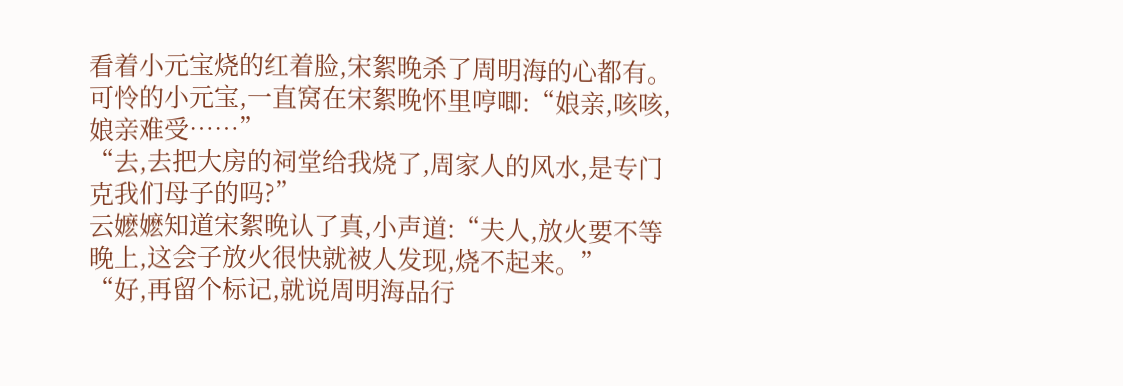看着小元宝烧的红着脸,宋絮晚杀了周明海的心都有。
可怜的小元宝,一直窝在宋絮晚怀里哼唧:“娘亲,咳咳,娘亲难受……”
“去,去把大房的祠堂给我烧了,周家人的风水,是专门克我们母子的吗?”
云嬷嬷知道宋絮晚认了真,小声道:“夫人,放火要不等晚上,这会子放火很快就被人发现,烧不起来。”
“好,再留个标记,就说周明海品行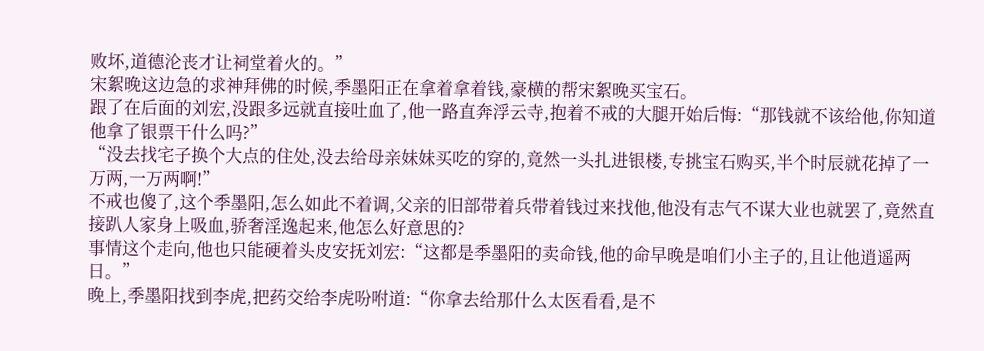败坏,道德沦丧才让祠堂着火的。”
宋絮晚这边急的求神拜佛的时候,季墨阳正在拿着拿着钱,豪横的帮宋絮晚买宝石。
跟了在后面的刘宏,没跟多远就直接吐血了,他一路直奔浮云寺,抱着不戒的大腿开始后悔:“那钱就不该给他,你知道他拿了银票干什么吗?”
“没去找宅子换个大点的住处,没去给母亲妹妹买吃的穿的,竟然一头扎进银楼,专挑宝石购买,半个时辰就花掉了一万两,一万两啊!”
不戒也傻了,这个季墨阳,怎么如此不着调,父亲的旧部带着兵带着钱过来找他,他没有志气不谋大业也就罢了,竟然直接趴人家身上吸血,骄奢淫逸起来,他怎么好意思的?
事情这个走向,他也只能硬着头皮安抚刘宏:“这都是季墨阳的卖命钱,他的命早晚是咱们小主子的,且让他逍遥两日。”
晚上,季墨阳找到李虎,把药交给李虎吩咐道:“你拿去给那什么太医看看,是不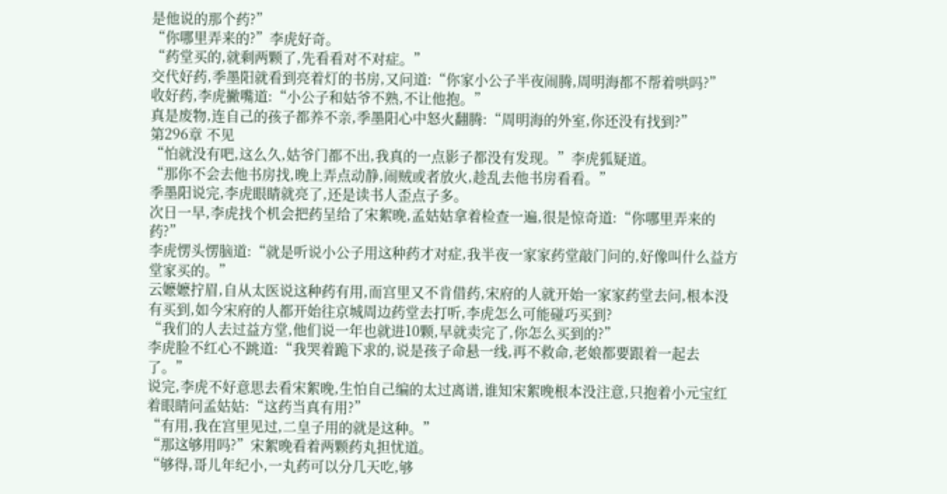是他说的那个药?”
“你哪里弄来的?”李虎好奇。
“药堂买的,就剩两颗了,先看看对不对症。”
交代好药,季墨阳就看到亮着灯的书房,又问道:“你家小公子半夜闹腾,周明海都不帮着哄吗?”
收好药,李虎撇嘴道:“小公子和姑爷不熟,不让他抱。”
真是废物,连自己的孩子都养不亲,季墨阳心中怒火翻腾:“周明海的外室,你还没有找到?”
第296章 不见
“怕就没有吧,这么久,姑爷门都不出,我真的一点影子都没有发现。”李虎狐疑道。
“那你不会去他书房找,晚上弄点动静,闹贼或者放火,趁乱去他书房看看。”
季墨阳说完,李虎眼睛就亮了,还是读书人歪点子多。
次日一早,李虎找个机会把药呈给了宋絮晚,孟姑姑拿着检查一遍,很是惊奇道:“你哪里弄来的药?”
李虎愣头愣脑道:“就是听说小公子用这种药才对症,我半夜一家家药堂敲门问的,好像叫什么益方堂家买的。”
云嬷嬷拧眉,自从太医说这种药有用,而宫里又不肯借药,宋府的人就开始一家家药堂去问,根本没有买到,如今宋府的人都开始往京城周边药堂去打听,李虎怎么可能碰巧买到?
“我们的人去过益方堂,他们说一年也就进10颗,早就卖完了,你怎么买到的?”
李虎脸不红心不跳道:“我哭着跪下求的,说是孩子命悬一线,再不救命,老娘都要跟着一起去了。”
说完,李虎不好意思去看宋絮晚,生怕自己编的太过离谱,谁知宋絮晚根本没注意,只抱着小元宝红着眼睛问孟姑姑:“这药当真有用?”
“有用,我在宫里见过,二皇子用的就是这种。”
“那这够用吗?”宋絮晚看着两颗药丸担忧道。
“够得,哥儿年纪小,一丸药可以分几天吃,够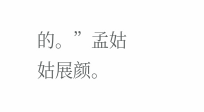的。”孟姑姑展颜。